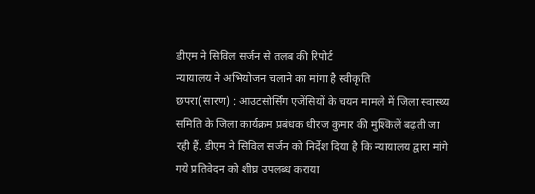डीएम ने सिविल सर्जन से तलब की रिपोर्ट
न्यायालय ने अभियोजन चलाने का मांगा है स्वीकृति
छपरा(सारण) : आउटसोर्सिंग एजेंसियों के चयन मामले में जिला स्वास्थ्य समिति के जिला कार्यक्रम प्रबंधक धीरज कुमार की मुश्किलें बढ़ती जा रही हैं. डीएम ने सिविल सर्जन को निर्देश दिया है कि न्यायालय द्वारा मांगे गये प्रतिवेदन को शीघ्र उपलब्ध कराया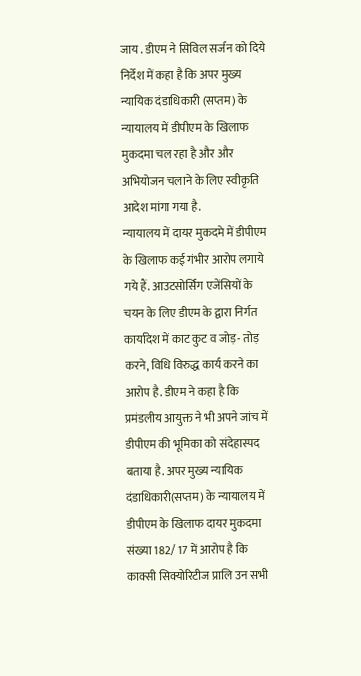जाय . डीएम ने सिविल सर्जन को दिये निर्देश में कहा है कि अपर मुख्य न्यायिक दंडाधिकारी (सप्तम) के न्यायालय में डीपीएम के खिलाफ मुकदमा चल रहा है और और अभियोजन चलाने के लिए स्वीकृति आदेश मांगा गया है.
न्यायालय में दायर मुकदमे में डीपीएम के खिलाफ कई गंभीर आरोप लगाये गये हैं. आउटसोर्सिग एजेंसियों के चयन के लिए डीएम के द्वारा निर्गत कार्यादेश में काट कुट व जोड़- तोड़ करने, विधि विरुद्ध कार्य करने का आरोप है. डीएम ने कहा है कि प्रमंडलीय आयुक्त ने भी अपने जांच में डीपीएम की भूमिका को संदेहास्पद बताया है. अपर मुख्य न्यायिक दंडाधिकारी(सप्तम) के न्यायालय में डीपीएम के खिलाफ दायर मुकदमा संख्या 182/ 17 में आरोप है कि काक्सी सिक्योरिटीज प्रालि उन सभी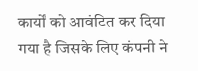कार्यों को आवंटित कर दिया गया है जिसके लिए कंपनी ने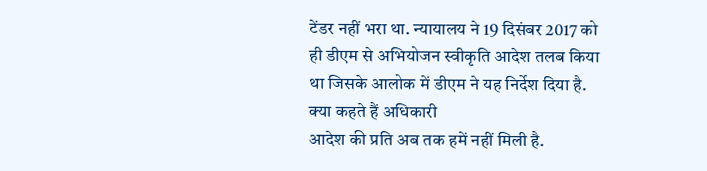टेंडर नहीं भरा था. न्यायालय ने 19 दिसंबर 2017 को ही डीएम से अभियोजन स्वीकृति आदेश तलब किया था जिसके आलोक में डीएम ने यह निर्देश दिया है.
क्या कहते हैं अधिकारी
आदेश की प्रति अब तक हमें नहीं मिली है.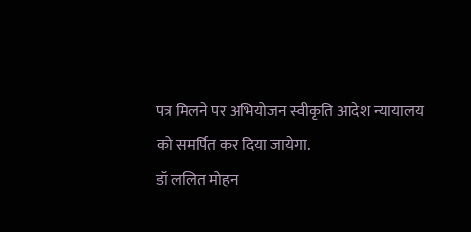पत्र मिलने पर अभियोजन स्वीकृति आदेश न्यायालय को समर्पित कर दिया जायेगा.
डॉ ललित मोहन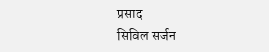प्रसाद
सिविल सर्जन